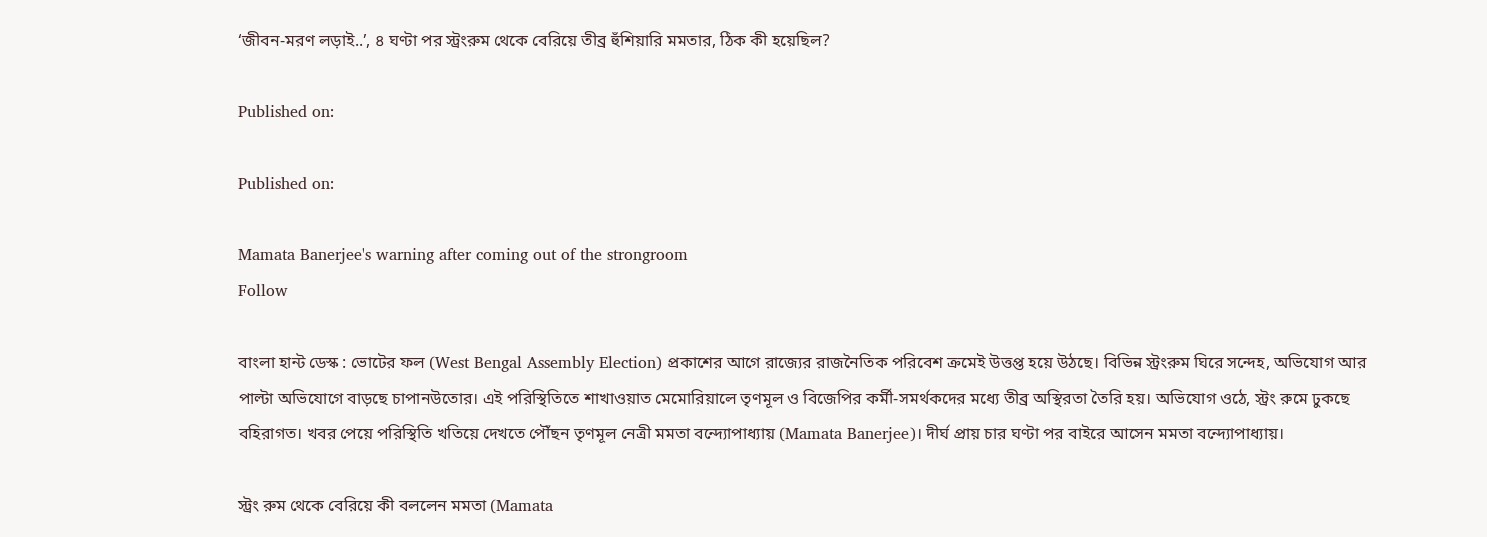‘জীবন-মরণ লড়াই..’, ৪ ঘণ্টা পর স্ট্রংরুম থেকে বেরিয়ে তীব্র হুঁশিয়ারি মমতার, ঠিক কী হয়েছিল?

Published on:

Published on:

Mamata Banerjee's warning after coming out of the strongroom
Follow

বাংলা হান্ট ডেস্ক : ভোটের ফল (West Bengal Assembly Election) প্রকাশের আগে রাজ্যের রাজনৈতিক পরিবেশ ক্রমেই উত্তপ্ত হয়ে উঠছে। বিভিন্ন স্ট্রংরুম ঘিরে সন্দেহ, অভিযোগ আর পাল্টা অভিযোগে বাড়ছে চাপানউতোর। এই পরিস্থিতিতে শাখাওয়াত মেমোরিয়ালে তৃণমূল ও বিজেপির কর্মী-সমর্থকদের মধ্যে তীব্র অস্থিরতা তৈরি হয়। অভিযোগ ওঠে, স্ট্রং রুমে ঢুকছে বহিরাগত। খবর পেয়ে পরিস্থিতি খতিয়ে দেখতে পৌঁছন তৃণমূল নেত্রী মমতা বন্দ্যোপাধ্যায় (Mamata Banerjee)। দীর্ঘ প্রায় চার ঘণ্টা পর বাইরে আসেন মমতা বন্দ্যোপাধ্যায়।

স্ট্রং রুম থেকে বেরিয়ে কী বললেন মমতা (Mamata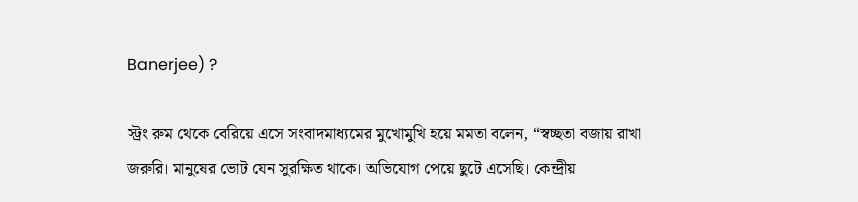Banerjee) ?

স্ট্রং রুম থেকে বেরিয়ে এসে সংবাদমাধ্যমের মুখোমুখি হয়ে মমতা বলেন, “স্বচ্ছতা বজায় রাখা জরুরি। মানুষের ভোট যেন সুরক্ষিত থাকে। অভিযোগ পেয়ে ছুটে এসেছি। কেন্দ্রীয়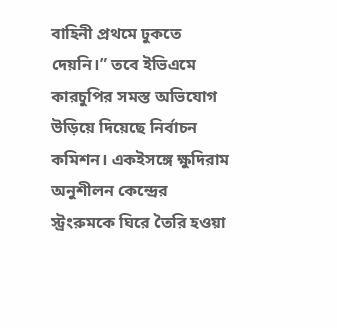বাহিনী প্রথমে ঢুকতে দেয়নি।” তবে ইভিএমে কারচুপির সমস্ত অভিযোগ উড়িয়ে দিয়েছে নির্বাচন কমিশন। একইসঙ্গে ক্ষুদিরাম অনুশীলন কেন্দ্রের স্ট্রংরুমকে ঘিরে তৈরি হওয়া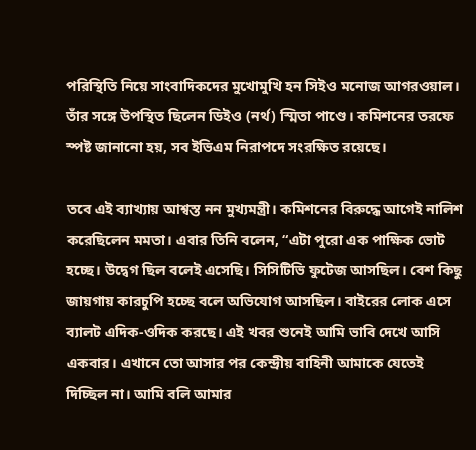পরিস্থিতি নিয়ে সাংবাদিকদের মুখোমুখি হন সিইও মনোজ আগরওয়াল। তাঁর সঙ্গে উপস্থিত ছিলেন ডিইও (নর্থ) স্মিতা পাণ্ডে। কমিশনের তরফে স্পষ্ট জানানো হয়, সব ইভিএম নিরাপদে সংরক্ষিত রয়েছে।

তবে এই ব্যাখ্যায় আশ্বস্ত নন মুখ্যমন্ত্রী। কমিশনের বিরুদ্ধে আগেই নালিশ করেছিলেন মমতা। এবার তিনি বলেন, “এটা পুরো এক পাক্ষিক ভোট হচ্ছে। উদ্বেগ ছিল বলেই এসেছি। সিসিটিভি ফুটেজ আসছিল। বেশ কিছু জায়গায় কারচুপি হচ্ছে বলে অভিযোগ আসছিল। বাইরের লোক এসে ব্যালট এদিক-ওদিক করছে। এই খবর শুনেই আমি ভাবি দেখে আসি একবার। এখানে তো আসার পর কেন্দ্রীয় বাহিনী আমাকে যেতেই দিচ্ছিল না। আমি বলি আমার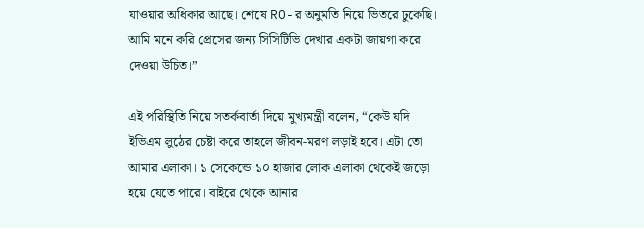যাওয়ার অধিকার আছে। শেষে RO-র অনুমতি নিয়ে ভিতরে ঢুকেছি। আমি মনে করি প্রেসের জন্য সিসিটিভি দেখার একটা জায়গা করে দেওয়া উচিত।”

এই পরিস্থিতি নিয়ে সতর্কবার্তা দিয়ে মুখ্যমন্ত্রী বলেন, “কেউ যদি ইভিএম লুঠের চেষ্টা করে তাহলে জীবন-মরণ লড়াই হবে। এটা তো আমার এলাকা। ১ সেকেন্ডে ১০ হাজার লোক এলাকা থেকেই জড়ো হয়ে যেতে পারে। বাইরে থেকে আনার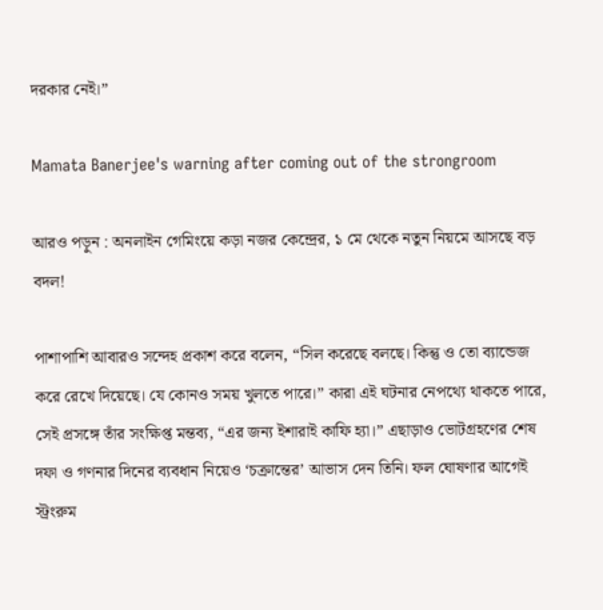দরকার নেই।”

Mamata Banerjee's warning after coming out of the strongroom

আরও পড়ুন : অনলাইন গেমিংয়ে কড়া নজর কেন্দ্রের, ১ মে থেকে নতুন নিয়মে আসছে বড় বদল!

পাশাপাশি আবারও সন্দেহ প্রকাশ করে বলেন, “সিল করেছে বলছে। কিন্তু ও তো ব্যান্ডেজ করে রেখে দিয়েছে। যে কোনও সময় খুলতে পারে।” কারা এই ঘটনার নেপথ্যে থাকতে পারে, সেই প্রসঙ্গে তাঁর সংক্ষিপ্ত মন্তব্য, “এর জন্য ইশারাই কাফি হ্যা।” এছাড়াও ভোটগ্রহণের শেষ দফা ও গণনার দিনের ব্যবধান নিয়েও ‘চক্রান্তের’ আভাস দেন তিনি। ফল ঘোষণার আগেই স্ট্রংরুম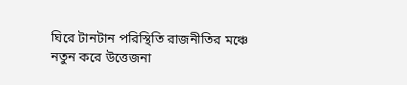ঘিরে টানটান পরিস্থিতি রাজনীতির মঞ্চে নতুন করে উত্তেজনা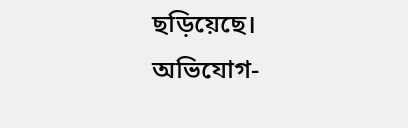ছড়িয়েছে। অভিযোগ-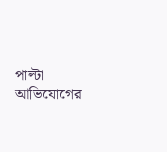পাল্টা আভিযোগের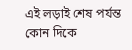এই লড়াই শেষ পর্যন্ত কোন দিকে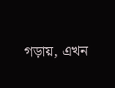গড়ায়, এখন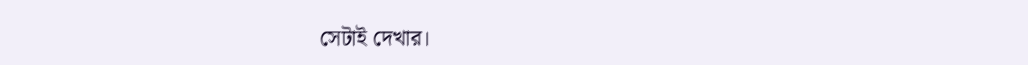সেটাই দেখার।